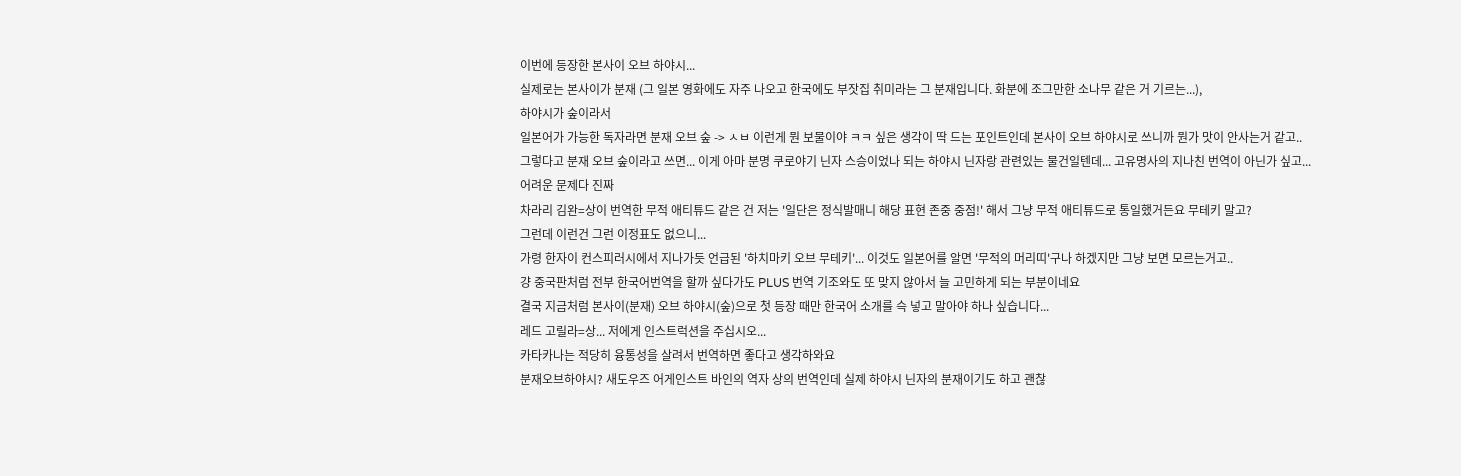이번에 등장한 본사이 오브 하야시...
실제로는 본사이가 분재 (그 일본 영화에도 자주 나오고 한국에도 부잣집 취미라는 그 분재입니다. 화분에 조그만한 소나무 같은 거 기르는...),
하야시가 숲이라서
일본어가 가능한 독자라면 분재 오브 숲 -> ㅅㅂ 이런게 뭔 보물이야 ㅋㅋ 싶은 생각이 딱 드는 포인트인데 본사이 오브 하야시로 쓰니까 뭔가 맛이 안사는거 같고..
그렇다고 분재 오브 숲이라고 쓰면... 이게 아마 분명 쿠로야기 닌자 스승이었나 되는 하야시 닌자랑 관련있는 물건일텐데... 고유명사의 지나친 번역이 아닌가 싶고...
어려운 문제다 진짜
차라리 김완=상이 번역한 무적 애티튜드 같은 건 저는 '일단은 정식발매니 해당 표현 존중 중점!' 해서 그냥 무적 애티튜드로 통일했거든요 무테키 말고?
그런데 이런건 그런 이정표도 없으니...
가령 한자이 컨스피러시에서 지나가듯 언급된 '하치마키 오브 무테키'... 이것도 일본어를 알면 '무적의 머리띠'구나 하겠지만 그냥 보면 모르는거고..
걍 중국판처럼 전부 한국어번역을 할까 싶다가도 PLUS 번역 기조와도 또 맞지 않아서 늘 고민하게 되는 부분이네요
결국 지금처럼 본사이(분재) 오브 하야시(숲)으로 첫 등장 때만 한국어 소개를 슥 넣고 말아야 하나 싶습니다...
레드 고릴라=상... 저에게 인스트럭션을 주십시오...
카타카나는 적당히 융통성을 살려서 번역하면 좋다고 생각하와요
분재오브하야시? 새도우즈 어게인스트 바인의 역자 상의 번역인데 실제 하야시 닌자의 분재이기도 하고 괜찮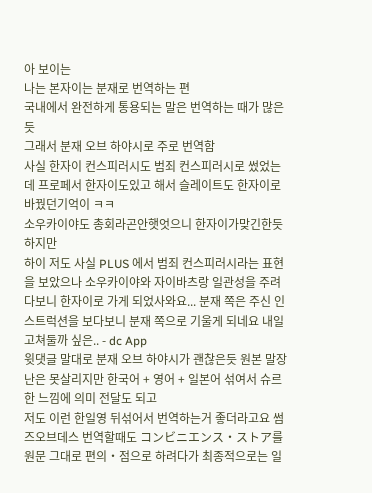아 보이는
나는 본자이는 분재로 번역하는 편
국내에서 완전하게 통용되는 말은 번역하는 때가 많은듯
그래서 분재 오브 하야시로 주로 번역함
사실 한자이 컨스피러시도 범죄 컨스피러시로 썼었는데 프로페서 한자이도있고 해서 슬레이트도 한자이로 바꿨던기억이 ㅋㅋ
소우카이야도 총회라곤안햇엇으니 한자이가맞긴한듯하지만
하이 저도 사실 PLUS 에서 범죄 컨스피러시라는 표현을 보았으나 소우카이야와 자이바츠랑 일관성을 주려다보니 한자이로 가게 되었사와요... 분재 쪽은 주신 인스트럭션을 보다보니 분재 쪽으로 기울게 되네요 내일 고쳐둘까 싶은.. - dc App
윗댓글 말대로 분재 오브 하야시가 괜찮은듯 원본 말장난은 못살리지만 한국어 + 영어 + 일본어 섞여서 슈르한 느낌에 의미 전달도 되고
저도 이런 한일영 뒤섞어서 번역하는거 좋더라고요 썸즈오브데스 번역할때도 コンビニエンス・ストア를 원문 그대로 편의・점으로 하려다가 최종적으로는 일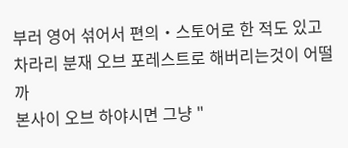부러 영어 섞어서 편의・스토어로 한 적도 있고
차라리 분재 오브 포레스트로 해버리는것이 어떨까
본사이 오브 하야시면 그냥 "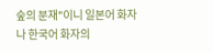숲의 분재"이니 일본어 화자나 한국어 화자의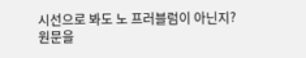시선으로 봐도 노 프러블럼이 아닌지?
원문을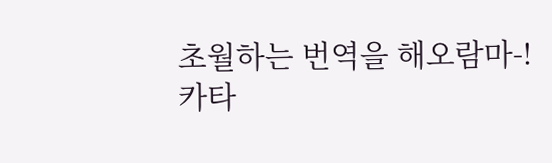초월하는 번역을 해오람마-!
카타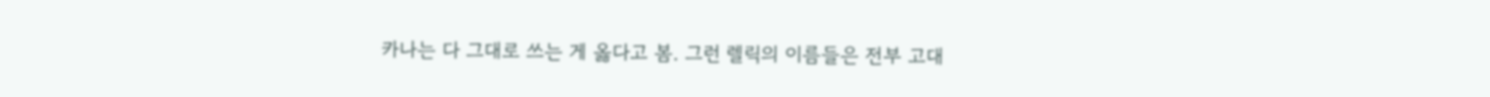카나는 다 그대로 쓰는 게 옳다고 봄. 그런 렐릭의 이름들은 전부 고대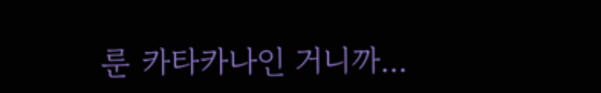룬 카타카나인 거니까...